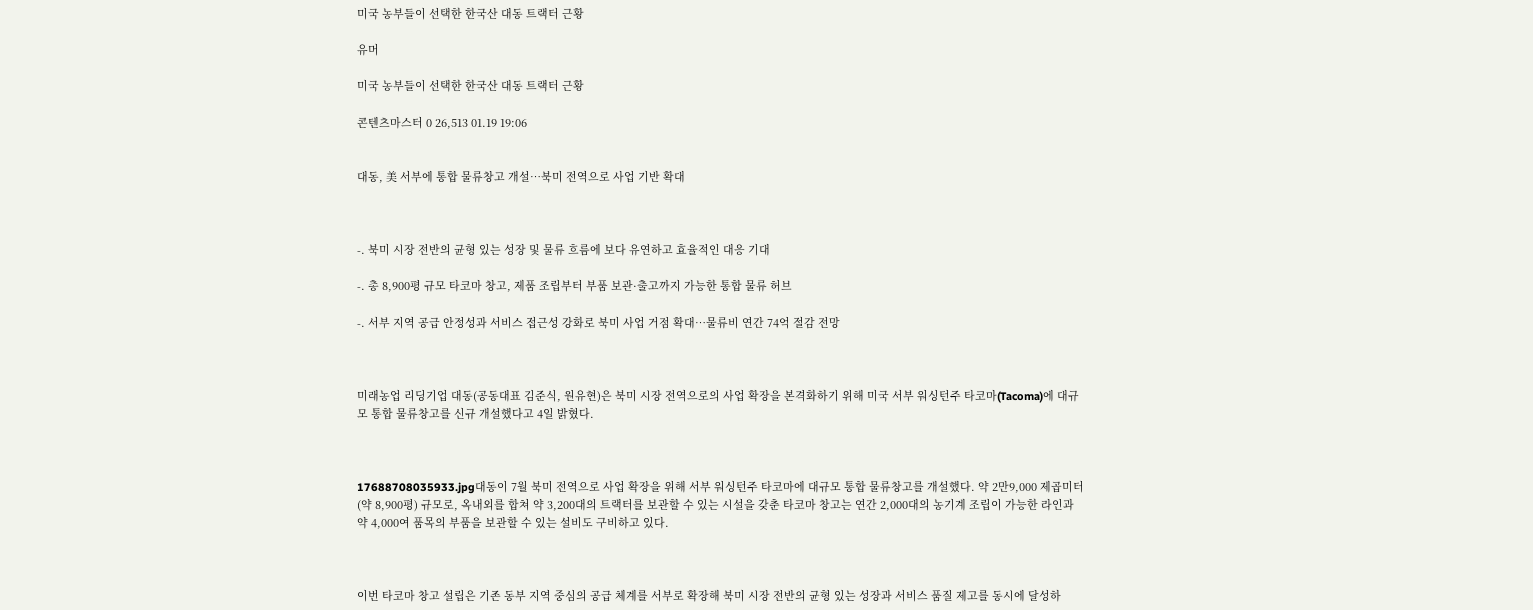미국 농부들이 선택한 한국산 대동 트랙터 근황

유머

미국 농부들이 선택한 한국산 대동 트랙터 근황

콘텐츠마스터 0 26,513 01.19 19:06


대동, 美 서부에 통합 물류창고 개설…북미 전역으로 사업 기반 확대



-. 북미 시장 전반의 균형 있는 성장 및 물류 흐름에 보다 유연하고 효율적인 대응 기대

-. 총 8,900평 규모 타코마 창고, 제품 조립부터 부품 보관·출고까지 가능한 통합 물류 허브

-. 서부 지역 공급 안정성과 서비스 접근성 강화로 북미 사업 거점 확대…물류비 연간 74억 절감 전망



미래농업 리딩기업 대동(공동대표 김준식, 원유현)은 북미 시장 전역으로의 사업 확장을 본격화하기 위해 미국 서부 워싱턴주 타코마(Tacoma)에 대규모 통합 물류창고를 신규 개설했다고 4일 밝혔다.



17688708035933.jpg대동이 7월 북미 전역으로 사업 확장을 위해 서부 워싱턴주 타코마에 대규모 통합 물류창고를 개설했다. 약 2만9,000 제곱미터(약 8,900평) 규모로, 옥내외를 합쳐 약 3,200대의 트랙터를 보관할 수 있는 시설을 갖춘 타코마 창고는 연간 2,000대의 농기계 조립이 가능한 라인과 약 4,000여 품목의 부품을 보관할 수 있는 설비도 구비하고 있다.



이번 타코마 창고 설립은 기존 동부 지역 중심의 공급 체계를 서부로 확장해 북미 시장 전반의 균형 있는 성장과 서비스 품질 제고를 동시에 달성하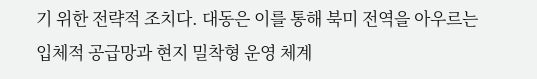기 위한 전략적 조치다. 대동은 이를 통해 북미 전역을 아우르는 입체적 공급망과 현지 밀착형 운영 체계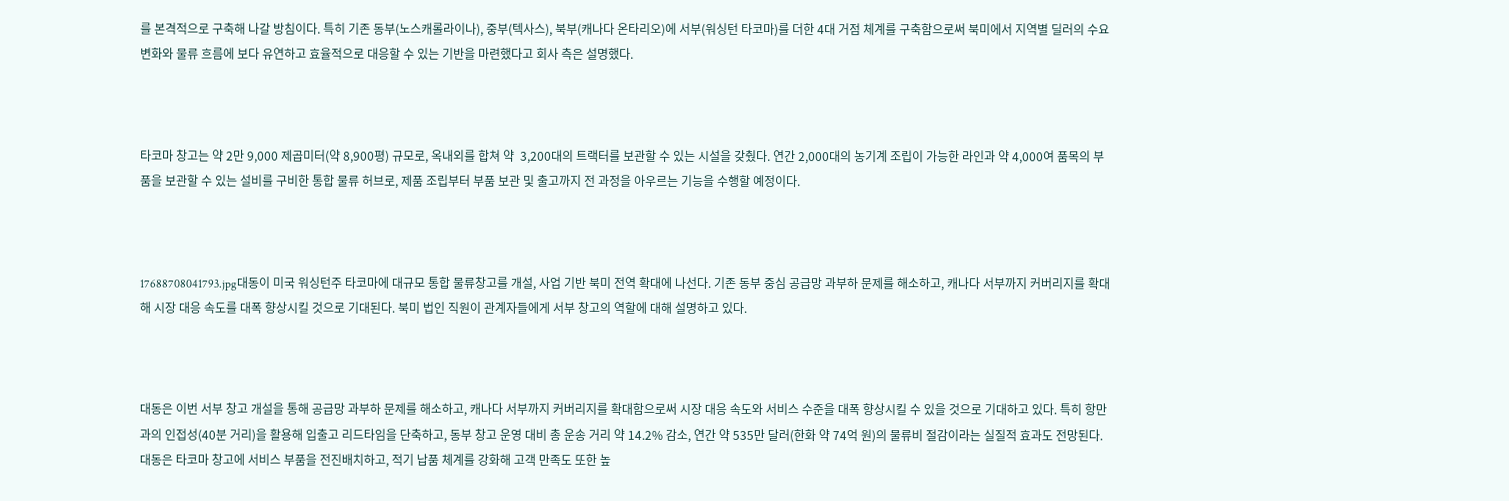를 본격적으로 구축해 나갈 방침이다. 특히 기존 동부(노스캐롤라이나), 중부(텍사스), 북부(캐나다 온타리오)에 서부(워싱턴 타코마)를 더한 4대 거점 체계를 구축함으로써 북미에서 지역별 딜러의 수요 변화와 물류 흐름에 보다 유연하고 효율적으로 대응할 수 있는 기반을 마련했다고 회사 측은 설명했다.



타코마 창고는 약 2만 9,000 제곱미터(약 8,900평) 규모로, 옥내외를 합쳐 약  3,200대의 트랙터를 보관할 수 있는 시설을 갖췄다. 연간 2,000대의 농기계 조립이 가능한 라인과 약 4,000여 품목의 부품을 보관할 수 있는 설비를 구비한 통합 물류 허브로, 제품 조립부터 부품 보관 및 출고까지 전 과정을 아우르는 기능을 수행할 예정이다.



17688708041793.jpg대동이 미국 워싱턴주 타코마에 대규모 통합 물류창고를 개설, 사업 기반 북미 전역 확대에 나선다. 기존 동부 중심 공급망 과부하 문제를 해소하고, 캐나다 서부까지 커버리지를 확대해 시장 대응 속도를 대폭 향상시킬 것으로 기대된다. 북미 법인 직원이 관계자들에게 서부 창고의 역할에 대해 설명하고 있다.



대동은 이번 서부 창고 개설을 통해 공급망 과부하 문제를 해소하고, 캐나다 서부까지 커버리지를 확대함으로써 시장 대응 속도와 서비스 수준을 대폭 향상시킬 수 있을 것으로 기대하고 있다. 특히 항만과의 인접성(40분 거리)을 활용해 입출고 리드타임을 단축하고, 동부 창고 운영 대비 총 운송 거리 약 14.2% 감소, 연간 약 535만 달러(한화 약 74억 원)의 물류비 절감이라는 실질적 효과도 전망된다. 대동은 타코마 창고에 서비스 부품을 전진배치하고, 적기 납품 체계를 강화해 고객 만족도 또한 높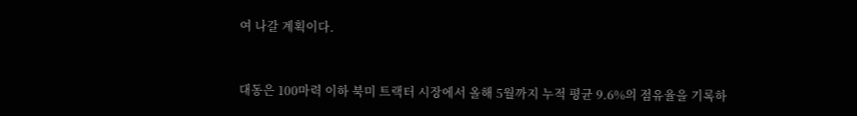여 나갈 계획이다.



대동은 100마력 이하 북미 트랙터 시장에서 올해 5월까지 누적 평균 9.6%의 점유율을 기록하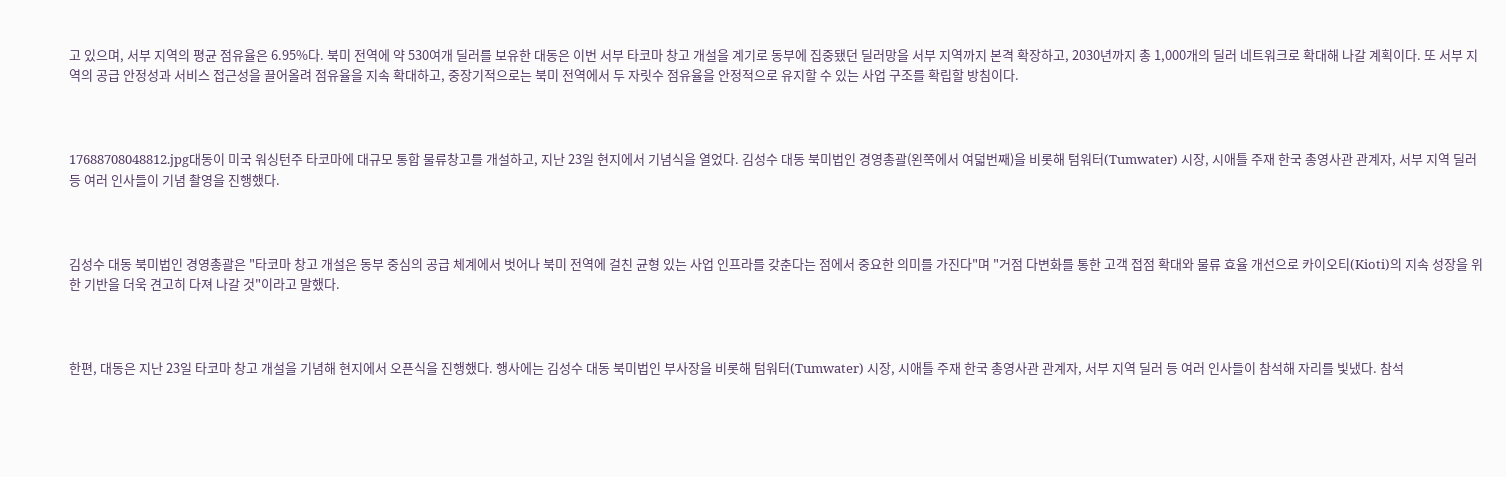고 있으며, 서부 지역의 평균 점유율은 6.95%다. 북미 전역에 약 530여개 딜러를 보유한 대동은 이번 서부 타코마 창고 개설을 계기로 동부에 집중됐던 딜러망을 서부 지역까지 본격 확장하고, 2030년까지 총 1,000개의 딜러 네트워크로 확대해 나갈 계획이다. 또 서부 지역의 공급 안정성과 서비스 접근성을 끌어올려 점유율을 지속 확대하고, 중장기적으로는 북미 전역에서 두 자릿수 점유율을 안정적으로 유지할 수 있는 사업 구조를 확립할 방침이다.



17688708048812.jpg대동이 미국 워싱턴주 타코마에 대규모 통합 물류창고를 개설하고, 지난 23일 현지에서 기념식을 열었다. 김성수 대동 북미법인 경영총괄(왼쪽에서 여덟번째)을 비롯해 텀워터(Tumwater) 시장, 시애틀 주재 한국 총영사관 관계자, 서부 지역 딜러 등 여러 인사들이 기념 촬영을 진행했다.



김성수 대동 북미법인 경영총괄은 "타코마 창고 개설은 동부 중심의 공급 체계에서 벗어나 북미 전역에 걸친 균형 있는 사업 인프라를 갖춘다는 점에서 중요한 의미를 가진다"며 "거점 다변화를 통한 고객 접점 확대와 물류 효율 개선으로 카이오티(Kioti)의 지속 성장을 위한 기반을 더욱 견고히 다져 나갈 것"이라고 말했다.



한편, 대동은 지난 23일 타코마 창고 개설을 기념해 현지에서 오픈식을 진행했다. 행사에는 김성수 대동 북미법인 부사장을 비롯해 텀워터(Tumwater) 시장, 시애틀 주재 한국 총영사관 관계자, 서부 지역 딜러 등 여러 인사들이 참석해 자리를 빛냈다. 참석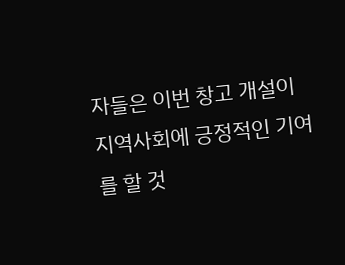자들은 이번 창고 개설이 지역사회에 긍정적인 기여를 할 것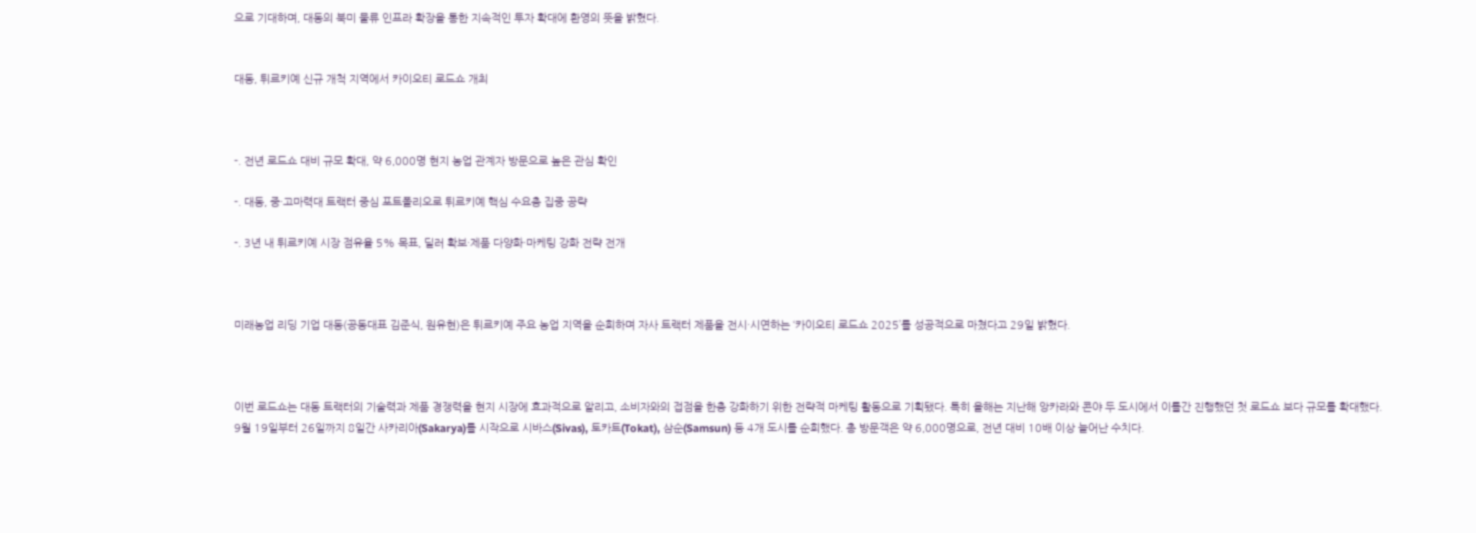으로 기대하며, 대동의 북미 물류 인프라 확장을 통한 지속적인 투자 확대에 환영의 뜻을 밝혔다.


대동, 튀르키예 신규 개척 지역에서 카이오티 로드쇼 개최



-. 전년 로드쇼 대비 규모 확대, 약 6,000명 현지 농업 관계자 방문으로 높은 관심 확인

-. 대동, 중·고마력대 트랙터 중심 포트폴리오로 튀르키예 핵심 수요층 집중 공략

-. 3년 내 튀르키예 시장 점유율 5% 목표, 딜러 확보·제품 다양화·마케팅 강화 전략 전개



미래농업 리딩 기업 대동(공동대표 김준식, 원유현)은 튀르키예 주요 농업 지역을 순회하며 자사 트랙터 제품을 전시·시연하는 ‘카이오티 로드쇼 2025’를 성공적으로 마쳤다고 29일 밝혔다.



이번 로드쇼는 대동 트랙터의 기술력과 제품 경쟁력을 현지 시장에 효과적으로 알리고, 소비자와의 접점을 한층 강화하기 위한 전략적 마케팅 활동으로 기획됐다. 특히 올해는 지난해 앙카라와 콘야 두 도시에서 이틀간 진행했던 첫 로드쇼 보다 규모를 확대했다. 9월 19일부터 26일까지 8일간 사카리아(Sakarya)를 시작으로 시바스(Sivas), 토카트(Tokat), 삼순(Samsun) 등 4개 도시를 순회했다. 총 방문객은 약 6,000명으로, 전년 대비 10배 이상 늘어난 수치다.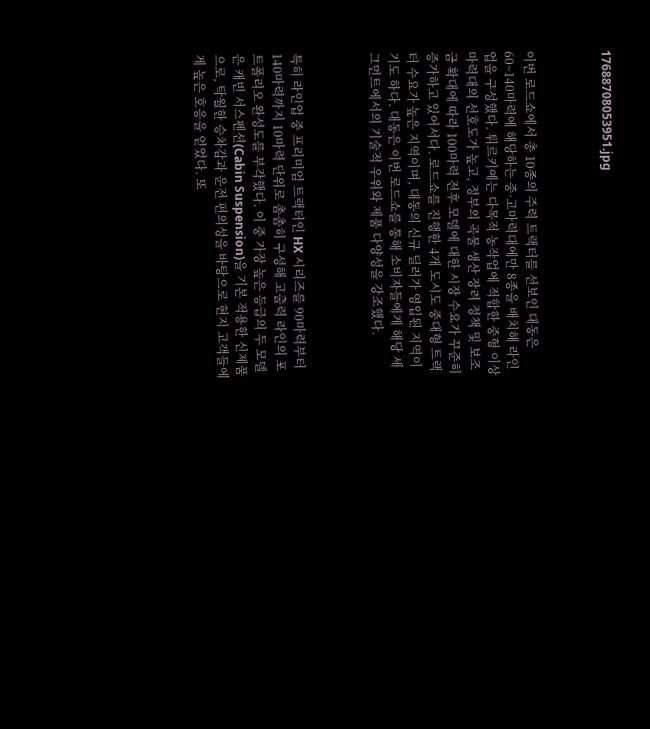17688708053951.jpg



이번 로드쇼에서 총 10종의 주력 트랙터를 선보인 대동은 60~140마력에 해당하는 중·고마력대에만 8종을 배치해 라인업을 구성했다. 튀르키예는 다목적 농작업에 적합한 중형 이상 마력대의 선호도가 높고, 정부의 곡물 생산 장려 정책 및 보조금 확대에 따라 100마력 전후 모델에 대한 시장 수요가 꾸준히 증가하고 있어서다. 로드쇼를 진행한 4개 도시도 중대형 트랙터 수요가 높은 지역이며, 대동의 신규 딜러가 영입된 지역이기도 하다. 대동은 이번 로드쇼를 통해 소비자들에게 해당 세그먼트에서의 기술적 우위와 제품 다양성을 강조했다.



특히 라인업 중 프리미엄 트랙터인 HX 시리즈를 90마력부터 140마력까지 10마력 단위로 촘촘히 구성해 고출력 라인의 포트폴리오 완성도를 부각했다. 이 중 가장 높은 등급의 두 모델은 캐빈 서스펜션(Cabin Suspension)을 기본 적용한 신제품으로, 탁월한 승차감과 운전 편의성을 바탕으로 현지 고객들에게 높은 호응을 얻었다. 또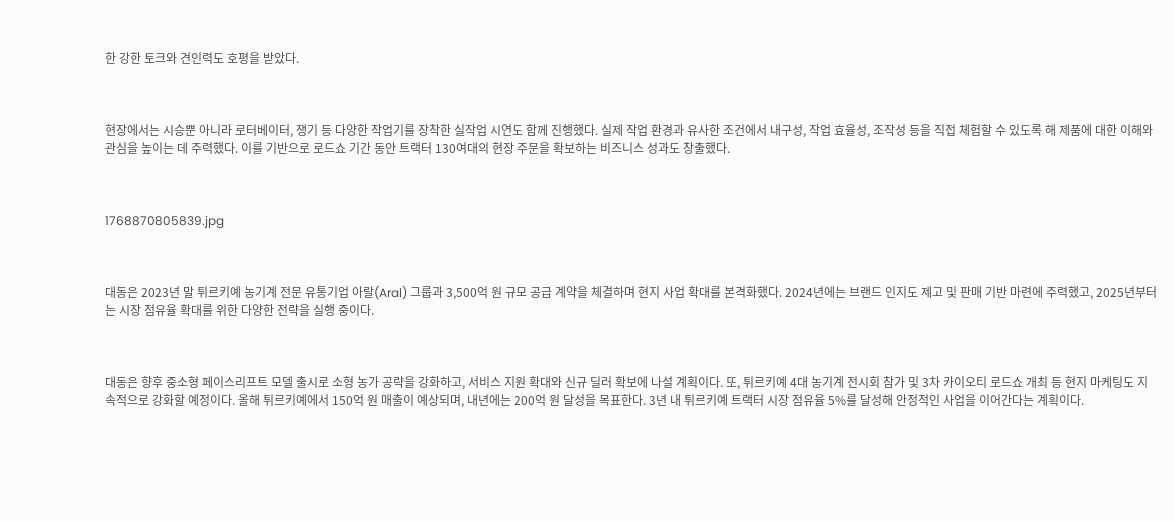한 강한 토크와 견인력도 호평을 받았다.



현장에서는 시승뿐 아니라 로터베이터, 쟁기 등 다양한 작업기를 장착한 실작업 시연도 함께 진행했다. 실제 작업 환경과 유사한 조건에서 내구성, 작업 효율성, 조작성 등을 직접 체험할 수 있도록 해 제품에 대한 이해와 관심을 높이는 데 주력했다. 이를 기반으로 로드쇼 기간 동안 트랙터 130여대의 현장 주문을 확보하는 비즈니스 성과도 창출했다.



1768870805839.jpg



대동은 2023년 말 튀르키예 농기계 전문 유통기업 아랄(Aral) 그룹과 3,500억 원 규모 공급 계약을 체결하며 현지 사업 확대를 본격화했다. 2024년에는 브랜드 인지도 제고 및 판매 기반 마련에 주력했고, 2025년부터는 시장 점유율 확대를 위한 다양한 전략을 실행 중이다.



대동은 향후 중소형 페이스리프트 모델 출시로 소형 농가 공략을 강화하고, 서비스 지원 확대와 신규 딜러 확보에 나설 계획이다. 또, 튀르키예 4대 농기계 전시회 참가 및 3차 카이오티 로드쇼 개최 등 현지 마케팅도 지속적으로 강화할 예정이다. 올해 튀르키예에서 150억 원 매출이 예상되며, 내년에는 200억 원 달성을 목표한다. 3년 내 튀르키예 트랙터 시장 점유율 5%를 달성해 안정적인 사업을 이어간다는 계획이다.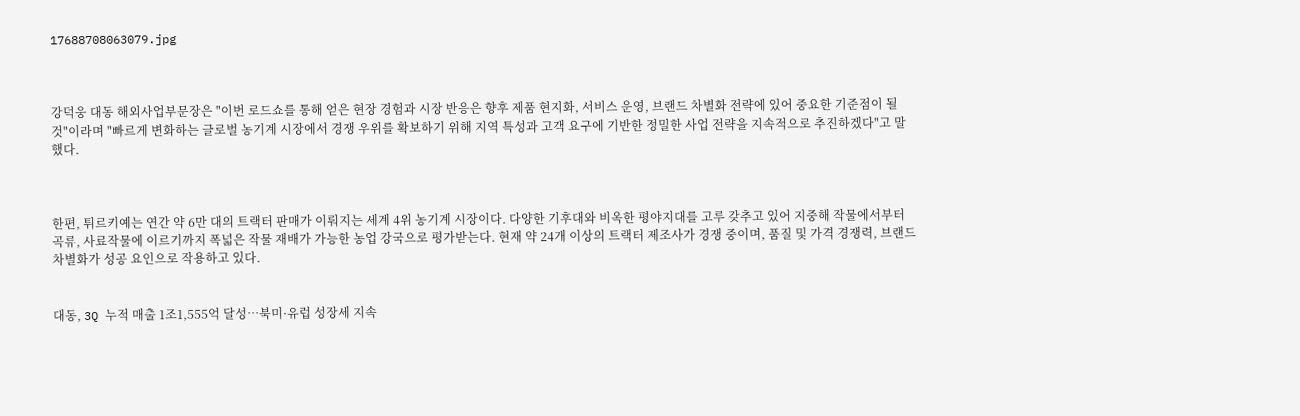17688708063079.jpg



강덕웅 대동 해외사업부문장은 "이번 로드쇼를 통해 얻은 현장 경험과 시장 반응은 향후 제품 현지화, 서비스 운영, 브랜드 차별화 전략에 있어 중요한 기준점이 될 것"이라며 "빠르게 변화하는 글로벌 농기계 시장에서 경쟁 우위를 확보하기 위해 지역 특성과 고객 요구에 기반한 정밀한 사업 전략을 지속적으로 추진하겠다"고 말했다.



한편, 튀르키예는 연간 약 6만 대의 트랙터 판매가 이뤄지는 세계 4위 농기계 시장이다. 다양한 기후대와 비옥한 평야지대를 고루 갖추고 있어 지중해 작물에서부터 곡류, 사료작물에 이르기까지 폭넓은 작물 재배가 가능한 농업 강국으로 평가받는다. 현재 약 24개 이상의 트랙터 제조사가 경쟁 중이며, 품질 및 가격 경쟁력, 브랜드 차별화가 성공 요인으로 작용하고 있다.


대동, 3Q 누적 매출 1조1,555억 달성…북미·유럽 성장세 지속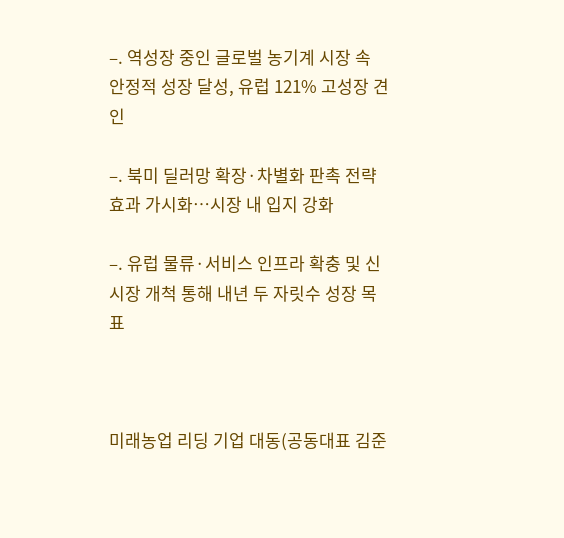–. 역성장 중인 글로벌 농기계 시장 속 안정적 성장 달성, 유럽 121% 고성장 견인

–. 북미 딜러망 확장·차별화 판촉 전략 효과 가시화…시장 내 입지 강화

–. 유럽 물류·서비스 인프라 확충 및 신시장 개척 통해 내년 두 자릿수 성장 목표



미래농업 리딩 기업 대동(공동대표 김준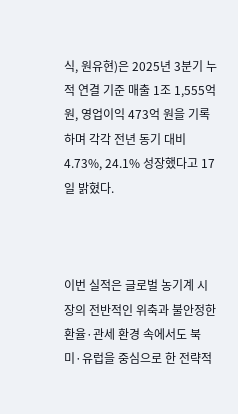식, 원유현)은 2025년 3분기 누적 연결 기준 매출 1조 1,555억 원, 영업이익 473억 원을 기록하며 각각 전년 동기 대비 4.73%, 24.1% 성장했다고 17일 밝혔다.



이번 실적은 글로벌 농기계 시장의 전반적인 위축과 불안정한 환율·관세 환경 속에서도 북미·유럽을 중심으로 한 전략적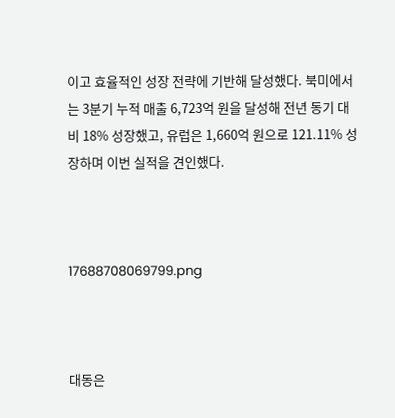이고 효율적인 성장 전략에 기반해 달성했다. 북미에서는 3분기 누적 매출 6,723억 원을 달성해 전년 동기 대비 18% 성장했고, 유럽은 1,660억 원으로 121.11% 성장하며 이번 실적을 견인했다.



17688708069799.png



대동은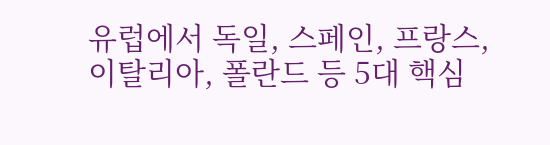유럽에서 독일, 스페인, 프랑스, 이탈리아, 폴란드 등 5대 핵심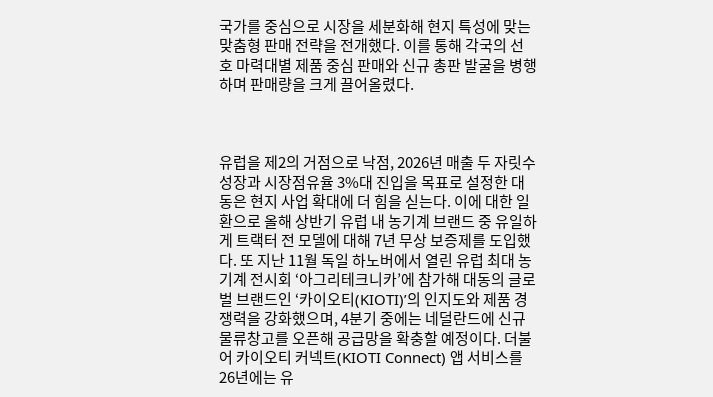국가를 중심으로 시장을 세분화해 현지 특성에 맞는 맞춤형 판매 전략을 전개했다. 이를 통해 각국의 선호 마력대별 제품 중심 판매와 신규 총판 발굴을 병행하며 판매량을 크게 끌어올렸다.



유럽을 제2의 거점으로 낙점, 2026년 매출 두 자릿수 성장과 시장점유율 3%대 진입을 목표로 설정한 대동은 현지 사업 확대에 더 힘을 싣는다. 이에 대한 일환으로 올해 상반기 유럽 내 농기계 브랜드 중 유일하게 트랙터 전 모델에 대해 7년 무상 보증제를 도입했다. 또 지난 11월 독일 하노버에서 열린 유럽 최대 농기계 전시회 ‘아그리테크니카’에 참가해 대동의 글로벌 브랜드인 ‘카이오티(KIOTI)’의 인지도와 제품 경쟁력을 강화했으며, 4분기 중에는 네덜란드에 신규 물류창고를 오픈해 공급망을 확충할 예정이다. 더불어 카이오티 커넥트(KIOTI Connect) 앱 서비스를 26년에는 유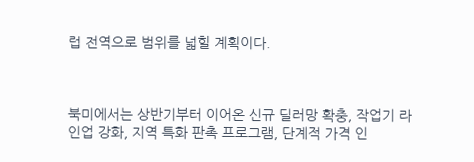럽 전역으로 범위를 넓힐 계획이다.



북미에서는 상반기부터 이어온 신규 딜러망 확충, 작업기 라인업 강화, 지역 특화 판촉 프로그램, 단계적 가격 인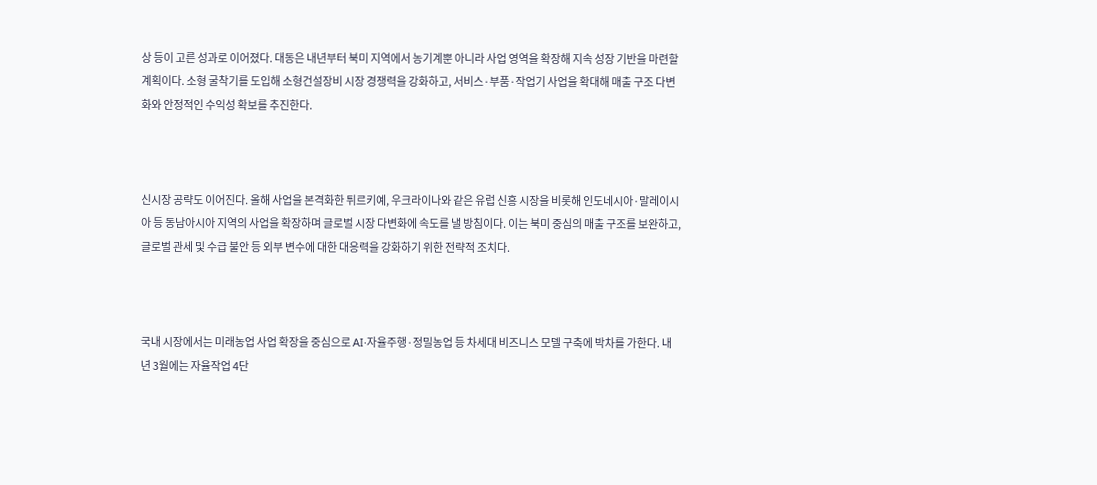상 등이 고른 성과로 이어졌다. 대동은 내년부터 북미 지역에서 농기계뿐 아니라 사업 영역을 확장해 지속 성장 기반을 마련할 계획이다. 소형 굴착기를 도입해 소형건설장비 시장 경쟁력을 강화하고, 서비스·부품·작업기 사업을 확대해 매출 구조 다변화와 안정적인 수익성 확보를 추진한다.



신시장 공략도 이어진다. 올해 사업을 본격화한 튀르키예, 우크라이나와 같은 유럽 신흥 시장을 비롯해 인도네시아·말레이시아 등 동남아시아 지역의 사업을 확장하며 글로벌 시장 다변화에 속도를 낼 방침이다. 이는 북미 중심의 매출 구조를 보완하고, 글로벌 관세 및 수급 불안 등 외부 변수에 대한 대응력을 강화하기 위한 전략적 조치다.



국내 시장에서는 미래농업 사업 확장을 중심으로 AI·자율주행·정밀농업 등 차세대 비즈니스 모델 구축에 박차를 가한다. 내년 3월에는 자율작업 4단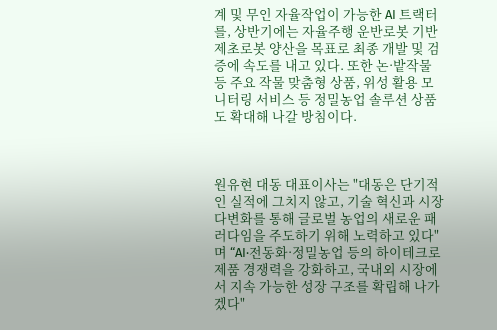계 및 무인 자율작업이 가능한 AI 트랙터를, 상반기에는 자율주행 운반로봇 기반 제초로봇 양산을 목표로 최종 개발 및 검증에 속도를 내고 있다. 또한 논·밭작물 등 주요 작물 맞춤형 상품, 위성 활용 모니터링 서비스 등 정밀농업 솔루션 상품도 확대해 나갈 방침이다.



원유현 대동 대표이사는 "대동은 단기적인 실적에 그치지 않고, 기술 혁신과 시장 다변화를 통해 글로벌 농업의 새로운 패러다임을 주도하기 위해 노력하고 있다"며 “AI·전동화·정밀농업 등의 하이테크로 제품 경쟁력을 강화하고, 국내외 시장에서 지속 가능한 성장 구조를 확립해 나가겠다"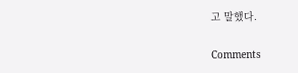고 말했다.

Comments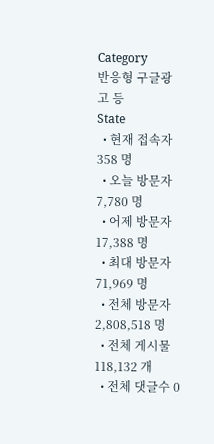Category
반응형 구글광고 등
State
  • 현재 접속자 358 명
  • 오늘 방문자 7,780 명
  • 어제 방문자 17,388 명
  • 최대 방문자 71,969 명
  • 전체 방문자 2,808,518 명
  • 전체 게시물 118,132 개
  • 전체 댓글수 0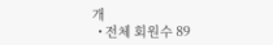개
  • 전체 회원수 89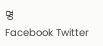명
Facebook Twitter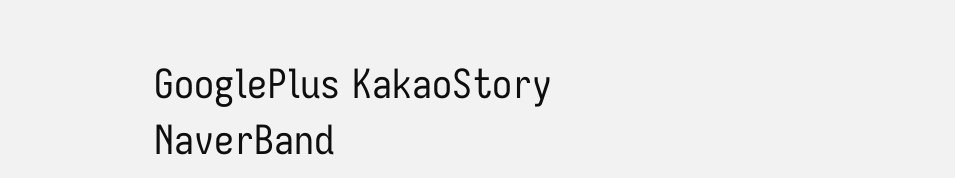GooglePlus KakaoStory NaverBand